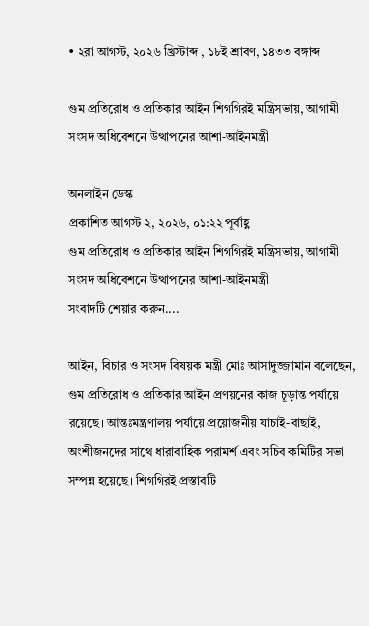• ২রা আগস্ট, ২০২৬ খ্রিস্টাব্দ , ১৮ই শ্রাবণ, ১৪৩৩ বঙ্গাব্দ

গুম প্রতিরোধ ও প্রতিকার আইন শিগগিরই মন্ত্রিসভায়, আগামী সংসদ অধিবেশনে উত্থাপনের আশা-আইনমন্ত্রী

অনলাইন ডেস্ক
প্রকাশিত আগস্ট ২, ২০২৬, ০১:২২ পূর্বাহ্ণ
গুম প্রতিরোধ ও প্রতিকার আইন শিগগিরই মন্ত্রিসভায়, আগামী সংসদ অধিবেশনে উত্থাপনের আশা-আইনমন্ত্রী
সংবাদটি শেয়ার করুন....

আইন, বিচার ও সংসদ বিষয়ক মন্ত্রী মোঃ আসাদুজ্জামান বলেছেন, গুম প্রতিরোধ ও প্রতিকার আইন প্রণয়নের কাজ চূড়ান্ত পর্যায়ে রয়েছে। আন্তঃমন্ত্রণালয় পর্যায়ে প্রয়োজনীয় যাচাই-বাছাই, অংশীজনদের সাথে ধারাবাহিক পরামর্শ এবং সচিব কমিটির সভা সম্পন্ন হয়েছে। শিগগিরই প্রস্তাবটি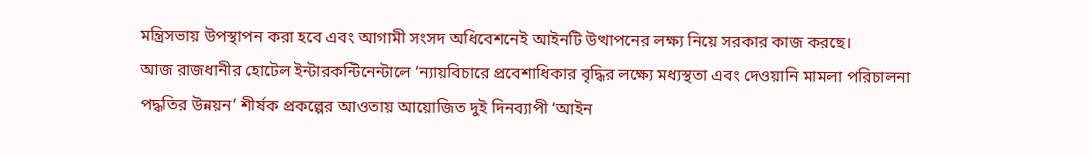মন্ত্রিসভায় উপস্থাপন করা হবে এবং আগামী সংসদ অধিবেশনেই আইনটি উত্থাপনের লক্ষ্য নিয়ে সরকার কাজ করছে।
আজ রাজধানীর হোটেল ইন্টারকন্টিনেন্টালে ‘ন্যায়বিচারে প্রবেশাধিকার বৃদ্ধির লক্ষ্যে মধ্যস্থতা এবং দেওয়ানি মামলা পরিচালনা পদ্ধতির উন্নয়ন’ শীর্ষক প্রকল্পের আওতায় আয়োজিত দুই দিনব্যাপী ‘আইন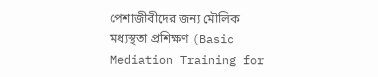পেশাজীবীদের জন্য মৌলিক মধ্যস্থতা প্রশিক্ষণ (Basic Mediation Training for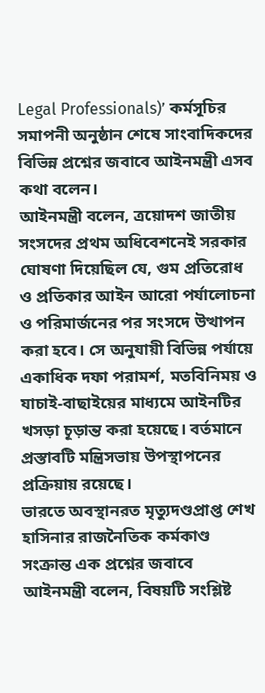Legal Professionals)’ কর্মসূচির সমাপনী অনুষ্ঠান শেষে সাংবাদিকদের বিভিন্ন প্রশ্নের জবাবে আইনমন্ত্রী এসব কথা বলেন।
আইনমন্ত্রী বলেন, ত্রয়োদশ জাতীয় সংসদের প্রথম অধিবেশনেই সরকার ঘোষণা দিয়েছিল যে, গুম প্রতিরোধ ও প্রতিকার আইন আরো পর্যালোচনা ও পরিমার্জনের পর সংসদে উত্থাপন করা হবে। সে অনুযায়ী বিভিন্ন পর্যায়ে একাধিক দফা পরামর্শ, মতবিনিময় ও যাচাই-বাছাইয়ের মাধ্যমে আইনটির খসড়া চূড়ান্ত করা হয়েছে। বর্তমানে প্রস্তাবটি মন্ত্রিসভায় উপস্থাপনের প্রক্রিয়ায় রয়েছে।
ভারতে অবস্থানরত মৃত্যুদণ্ডপ্রাপ্ত শেখ হাসিনার রাজনৈতিক কর্মকাণ্ড সংক্রান্ত এক প্রশ্নের জবাবে আইনমন্ত্রী বলেন, বিষয়টি সংশ্লিষ্ট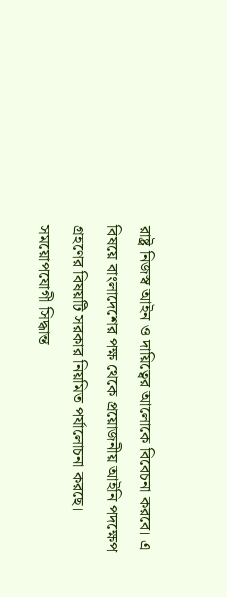রাষ্ট্র নিজস্ব আইন ও দায়িত্বের আলোকে বিবেচনা করবে। এ বিষয়ে বাংলাদেশের পক্ষ থেকে প্রয়োজনীয় আইনি পদক্ষেপ গ্রহণের বিষয়টি সরকার নিয়মিত পর্যালোচনা করছে। সময়োপযোগী সিদ্ধান্ত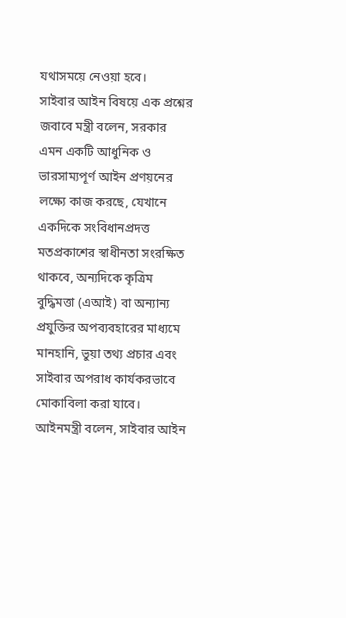যথাসময়ে নেওয়া হবে।
সাইবার আইন বিষয়ে এক প্রশ্নের জবাবে মন্ত্রী বলেন, সরকার এমন একটি আধুনিক ও ভারসাম্যপূর্ণ আইন প্রণয়নের লক্ষ্যে কাজ করছে, যেখানে একদিকে সংবিধানপ্রদত্ত মতপ্রকাশের স্বাধীনতা সংরক্ষিত থাকবে, অন্যদিকে কৃত্রিম বুদ্ধিমত্তা (এআই) বা অন্যান্য প্রযুক্তির অপব্যবহারের মাধ্যমে মানহানি, ভুয়া তথ্য প্রচার এবং সাইবার অপরাধ কার্যকরভাবে মোকাবিলা করা যাবে।
আইনমন্ত্রী বলেন, সাইবার আইন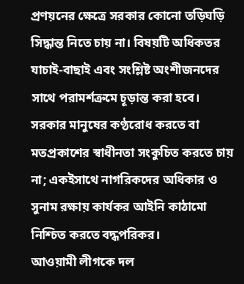প্রণয়নের ক্ষেত্রে সরকার কোনো তড়িঘড়ি সিদ্ধান্ত নিতে চায় না। বিষয়টি অধিকতর যাচাই-বাছাই এবং সংশ্লিষ্ট অংশীজনদের সাথে পরামর্শক্রমে চূড়ান্ত করা হবে। সরকার মানুষের কণ্ঠরোধ করতে বা মতপ্রকাশের স্বাধীনতা সংকুচিত করতে চায় না; একইসাথে নাগরিকদের অধিকার ও সুনাম রক্ষায় কার্যকর আইনি কাঠামো নিশ্চিত করতে বদ্ধপরিকর।
আওয়ামী লীগকে দল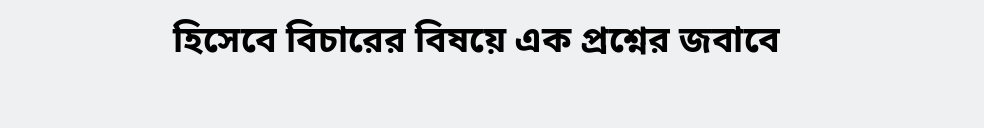হিসেবে বিচারের বিষয়ে এক প্রশ্নের জবাবে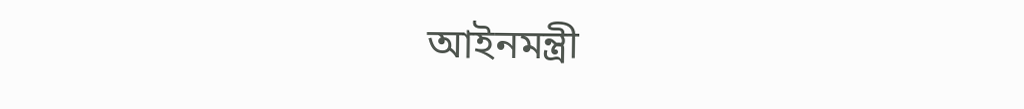আইনমন্ত্রী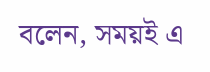বলেন, সময়ই এ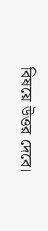বিষয়ে উত্তর দেবে।